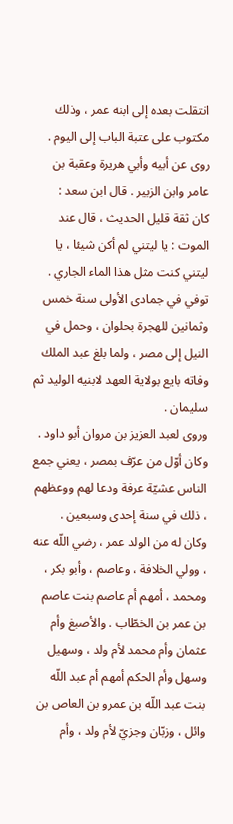انتقلت بعده إلى ابنه عمر ، وذلك مكتوب على عتبة الباب إلى اليوم .
روى عن أبيه وأبي هريرة وعقبة بن عامر وابن الزبير . قال ابن سعد :
كان ثقة قليل الحديث ، قال عند الموت : يا ليتني لم أكن شيئا ، يا ليتني كنت مثل هذا الماء الجاري . توفي في جمادى الأولى سنة خمس وثمانين للهجرة بحلوان ، وحمل في النيل إلى مصر ، ولما بلغ عبد الملك وفاته بايع بولاية العهد لابنيه الوليد ثم سليمان .
وروى لعبد العزيز بن مروان أبو داود . وكان أوّل من عرّف بمصر ، يعني جمع الناس عشيّة عرفة ودعا لهم ووعظهم ، ذلك في سنة إحدى وسبعين .
وكان له من الولد عمر ، رضي اللّه عنه ، وولي الخلافة ، وعاصم ، وأبو بكر ، ومحمد ، أمهم أم عاصم بنت عاصم بن عمر بن الخطّاب . والأصبغ وأم عثمان وأم محمد لأم ولد ، وسهيل وسهل وأم الحكم أمهم أم عبد اللّه بنت عبد اللّه بن عمرو بن العاص بن وائل ، وزبّان وجزيّ لأم ولد ، وأم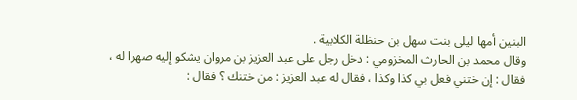البنين أمها ليلى بنت سهل بن حنظلة الكلابية .
وقال محمد بن الحارث المخزومي : دخل رجل على عبد العزيز بن مروان يشكو إليه صهرا له ، فقال : إن ختني فعل بي كذا وكذا ، فقال له عبد العزيز : من ختنك ؟ فقال :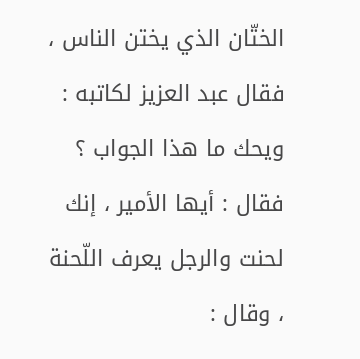الختّان الذي يختن الناس ، فقال عبد العزيز لكاتبه : ويحك ما هذا الجواب ؟ فقال : أيها الأمير ، إنك لحنت والرجل يعرف اللّحنة ، وقال :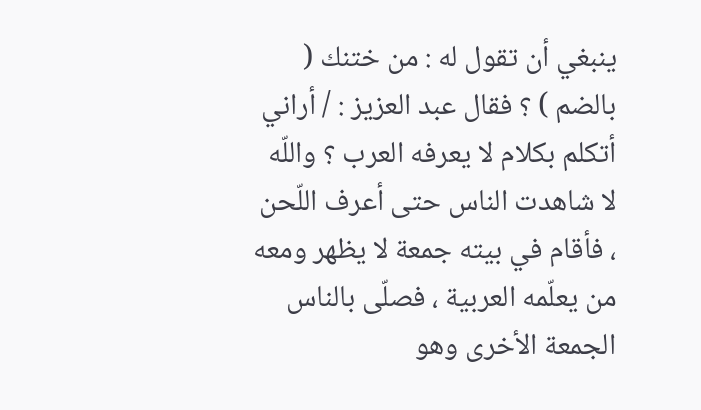ينبغي أن تقول له : من ختنك ( بالضم ) ؟ فقال عبد العزيز : / أراني أتكلم بكلام لا يعرفه العرب ؟ واللّه لا شاهدت الناس حتى أعرف اللّحن ، فأقام في بيته جمعة لا يظهر ومعه من يعلّمه العربية ، فصلّى بالناس الجمعة الأخرى وهو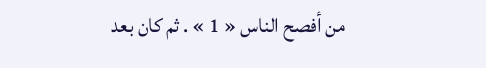من أفصح الناس « 1 » . ثم كان بعد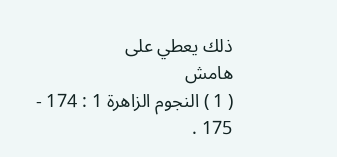ذلك يعطي على
هامش
( 1 ) النجوم الزاهرة 1 : 174 - 175 .